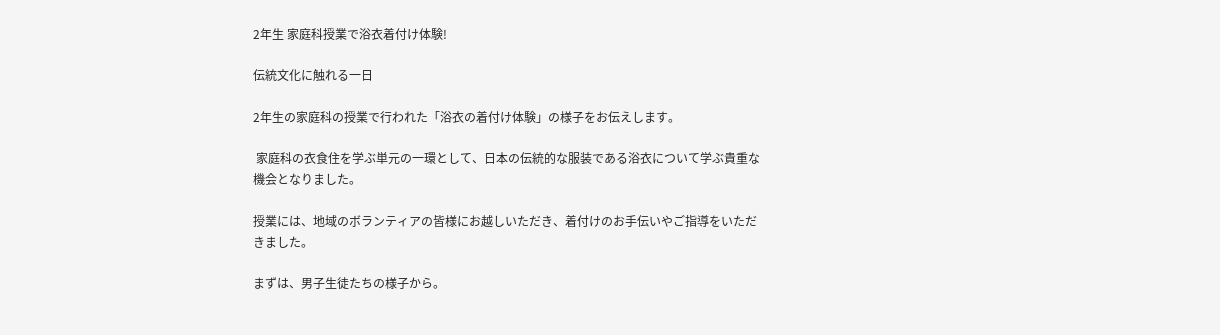2年生 家庭科授業で浴衣着付け体験!

伝統文化に触れる一日

2年生の家庭科の授業で行われた「浴衣の着付け体験」の様子をお伝えします。

 家庭科の衣食住を学ぶ単元の一環として、日本の伝統的な服装である浴衣について学ぶ貴重な機会となりました。

授業には、地域のボランティアの皆様にお越しいただき、着付けのお手伝いやご指導をいただきました。

まずは、男子生徒たちの様子から。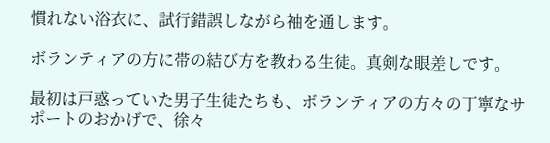慣れない浴衣に、試行錯誤しながら袖を通します。

ボランティアの方に帯の結び方を教わる生徒。真剣な眼差しです。

最初は戸惑っていた男子生徒たちも、ボランティアの方々の丁寧なサポートのおかげで、徐々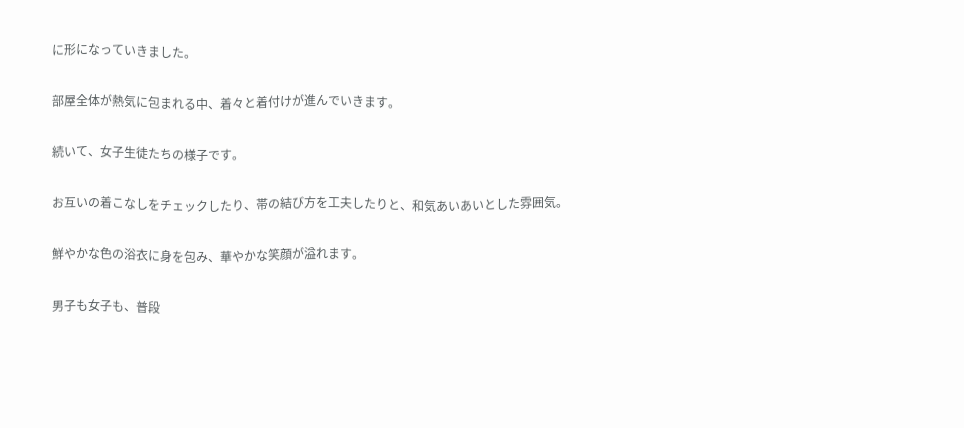に形になっていきました。

部屋全体が熱気に包まれる中、着々と着付けが進んでいきます。

続いて、女子生徒たちの様子です。

お互いの着こなしをチェックしたり、帯の結び方を工夫したりと、和気あいあいとした雰囲気。

鮮やかな色の浴衣に身を包み、華やかな笑顔が溢れます。

男子も女子も、普段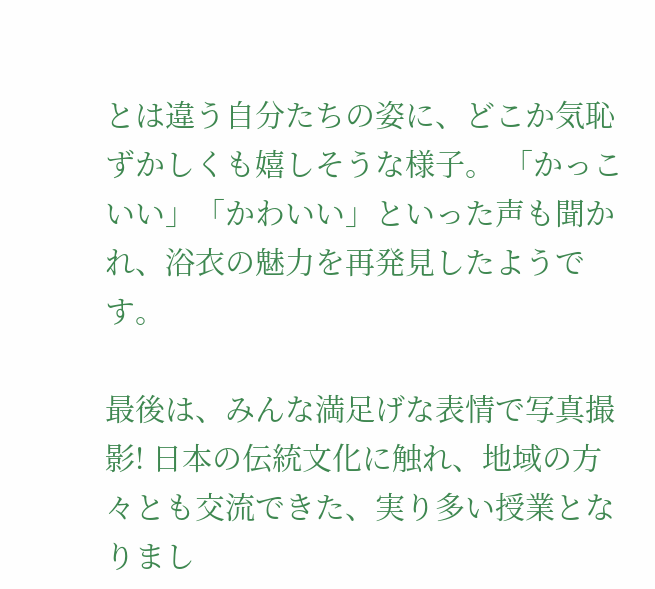とは違う自分たちの姿に、どこか気恥ずかしくも嬉しそうな様子。 「かっこいい」「かわいい」といった声も聞かれ、浴衣の魅力を再発見したようです。

最後は、みんな満足げな表情で写真撮影! 日本の伝統文化に触れ、地域の方々とも交流できた、実り多い授業となりまし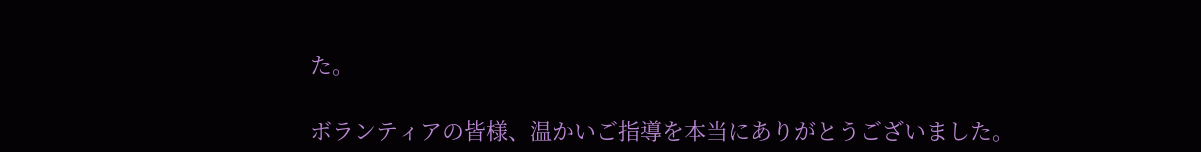た。

ボランティアの皆様、温かいご指導を本当にありがとうございました。